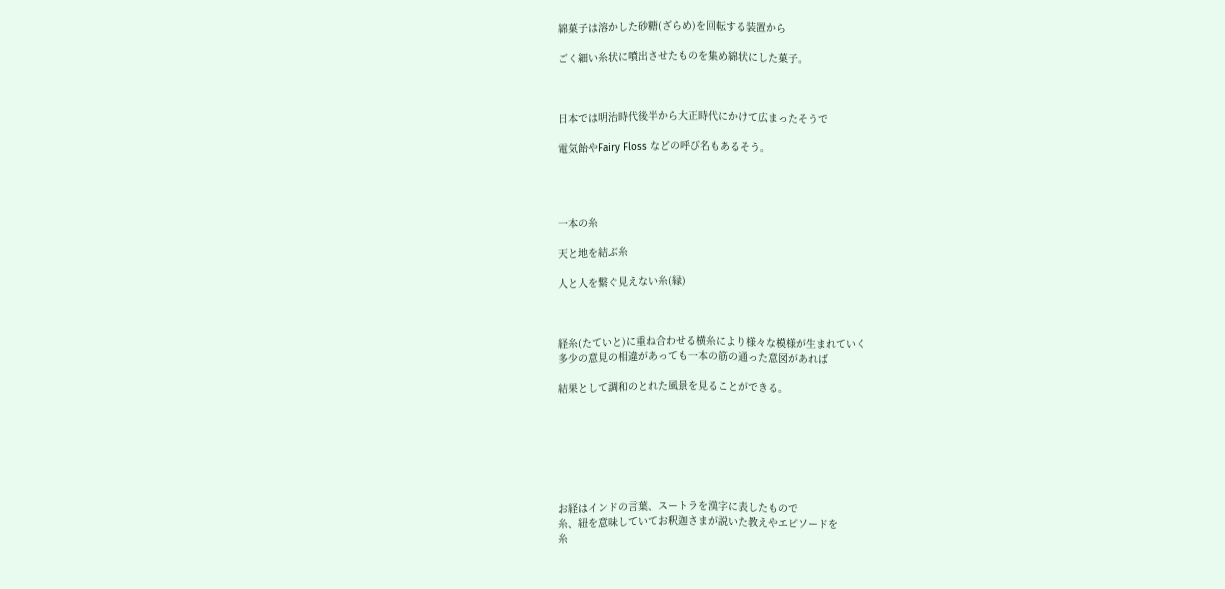綿菓子は溶かした砂糖(ざらめ)を回転する装置から

ごく細い糸状に噴出させたものを集め綿状にした菓子。



日本では明治時代後半から大正時代にかけて広まったそうで

電気飴やFairy Floss などの呼び名もあるそう。




一本の糸

天と地を結ぶ糸

人と人を繋ぐ見えない糸(縁)



経糸(たていと)に重ね合わせる横糸により様々な模様が生まれていく
多少の意見の相違があっても一本の筋の通った意図があれば

結果として調和のとれた風景を見ることができる。







お経はインドの言葉、スートラを漢字に表したもので
糸、紐を意味していてお釈迦さまが説いた教えやエピソードを
糸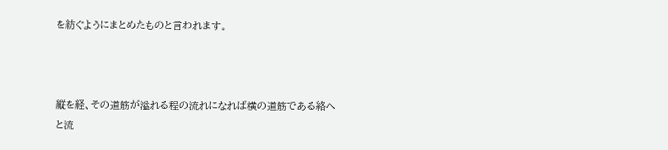を紡ぐようにまとめたものと言われます。



縦を経、その道筋が溢れる程の流れになれば横の道筋である絡へと流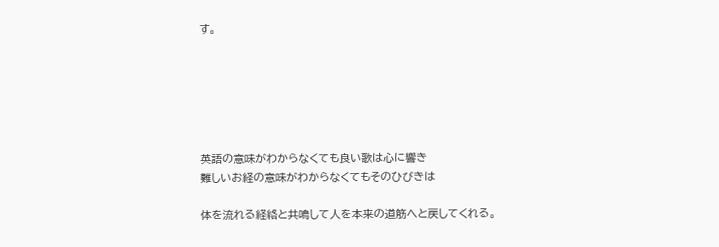す。






英語の意味がわからなくても良い歌は心に響き
難しいお経の意味がわからなくてもそのひびきは

体を流れる経絡と共鳴して人を本来の道筋へと戻してくれる。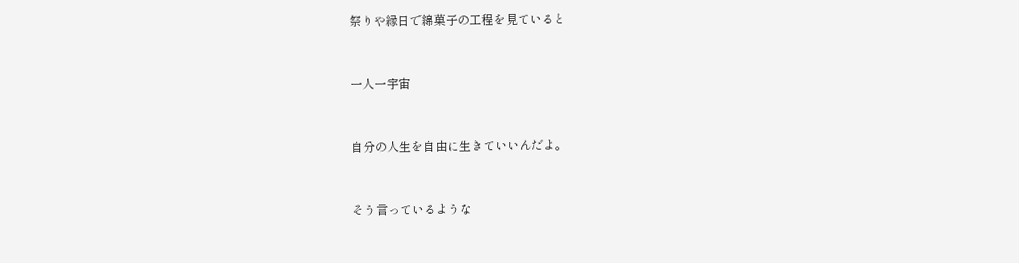祭りや縁日で綿菓子の工程を見ていると


一人一宇宙


自分の人生を自由に生きていいんだよ。


そう言っているような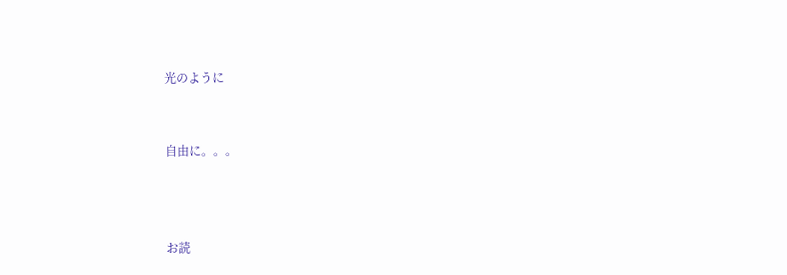光のように


自由に。。。



お読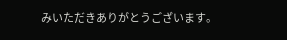みいただきありがとうございます。